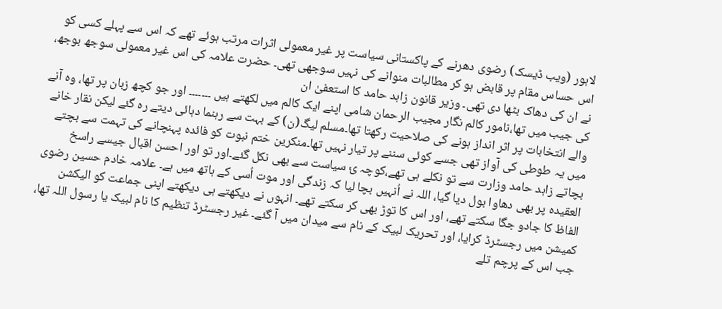لاہور (ویب ڈیسک) رضوی دھرنے کے پاکستانی سیاست پر غیر معمولی اثرات مرتب ہوئے تھے کہ اس سے پہلے کسی کو اس حساس مقام پر قابض ہو کر مطالبات منوانے کی نہیں سوجھی تھی۔ حضرت علامہ کی اس غیر معمولی سوجھ بوجھ، نے ان کی دھاک بٹھا دی تھی۔ وزیر قانون زاہد حامد کا استعفیٰ ان
کی جیب میں تھا،نامور کالم نگار مجیب الرحمان شامی اپنے ایک کالم میں لکھتے ہیں ۔۔۔۔۔۔۔ اور جو کچھ زبان پر تھا، وہ آنے والے انتخابات پر اثر انداز ہونے کی صلاحیت رکھتا تھا۔مسلم لیگ(ن) کے بہت سے رہنما دہائی دیتے رہ گئے لیکن نقار خانے میں یہ طوطی کی آواز تھی جسے کوئی سننے پر تیار نہیں تھا۔منکرین ختم نبوت کو فائدہ پہنچانے کی تہمت سے بچتے بچاتے زاہد حامد وزارت سے تو نکلے ہی تھے،کوچہ ئ سیاست سے بھی نکل گئے۔اور تو اور احسن اقبال جیسے راسخ العقیدہ پر بھی دھاوا بول دیا گیا، اللہ نے اُنہیں بچا لیا کہ زندگی اور موت اُسی کے ہاتھ میں ہے۔ علامہ خادم حسین رضوی الفاظ کا جادو جگا سکتے تھے، اور اس کا توڑ بھی کر سکتے تھے۔ انہوں نے دیکھتے ہی دیکھتے اپنی جماعت کو الیکشن کمیشن میں رجسٹرڈ کرایا، اور تحریک لبیک کے نام سے میدان میں آ گئے۔ غیر رجسٹرڈ تنظیم کا نام لبیک یا رسول اللہ تھا، جب اس کے پرچم تلے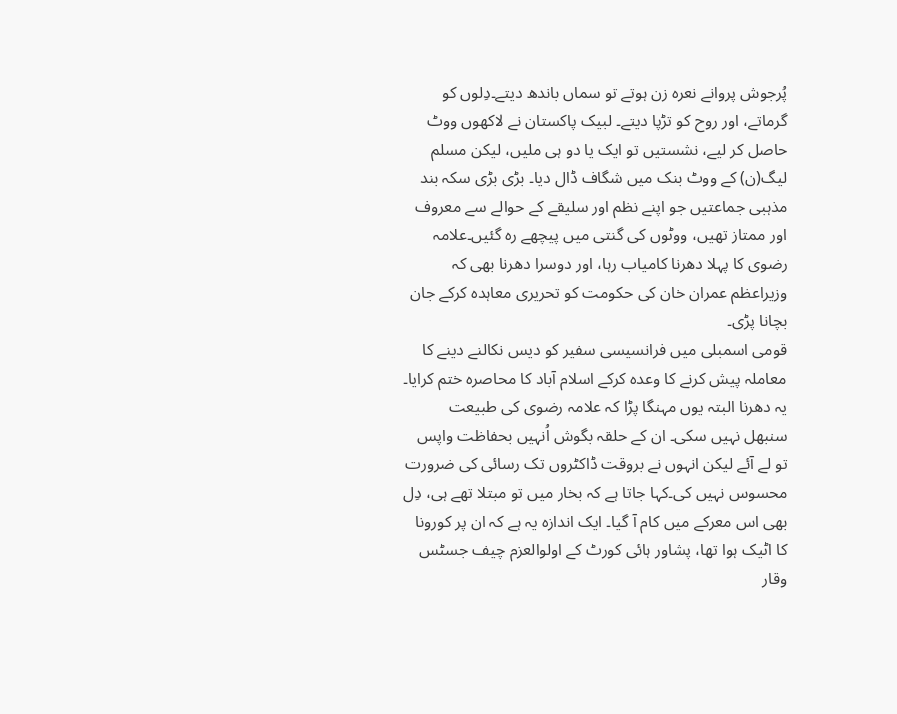پُرجوش پروانے نعرہ زن ہوتے تو سماں باندھ دیتے۔دِلوں کو گرماتے، اور روح کو تڑپا دیتے۔ لبیک پاکستان نے لاکھوں ووٹ حاصل کر لیے، نشستیں تو ایک یا دو ہی ملیں، لیکن مسلم لیگ(ن) کے ووٹ بنک میں شگاف ڈال دیا۔ بڑی بڑی سکہ بند مذہبی جماعتیں جو اپنے نظم اور سلیقے کے حوالے سے معروف اور ممتاز تھیں، ووٹوں کی گنتی میں پیچھے رہ گئیں۔علامہ رضوی کا پہلا دھرنا کامیاب رہا، اور دوسرا دھرنا بھی کہ وزیراعظم عمران خان کی حکومت کو تحریری معاہدہ کرکے جان بچانا پڑی۔
قومی اسمبلی میں فرانسیسی سفیر کو دیس نکالنے دینے کا معاملہ پیش کرنے کا وعدہ کرکے اسلام آباد کا محاصرہ ختم کرایا۔ یہ دھرنا البتہ یوں مہنگا پڑا کہ علامہ رضوی کی طبیعت سنبھل نہیں سکی۔ ان کے حلقہ بگوش اُنہیں بحفاظت واپس تو لے آئے لیکن انہوں نے بروقت ڈاکٹروں تک رسائی کی ضرورت محسوس نہیں کی۔کہا جاتا ہے کہ بخار میں تو مبتلا تھے ہی، دِل بھی اس معرکے میں کام آ گیا۔ ایک اندازہ یہ ہے کہ ان پر کورونا کا اٹیک ہوا تھا، پشاور ہائی کورٹ کے اولوالعزم چیف جسٹس وقار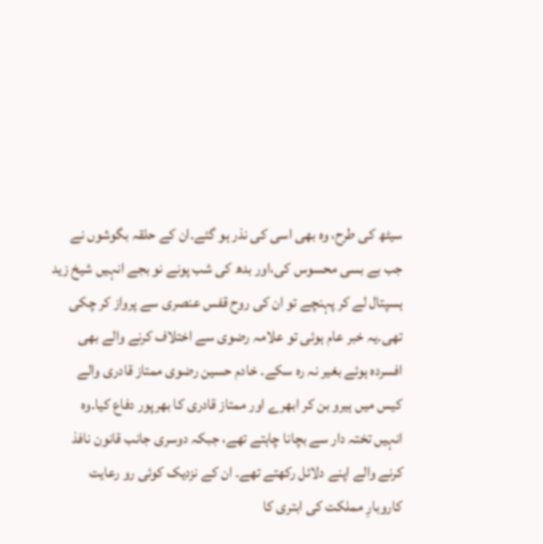سیٹھ کی طرح، وہ بھی اسی کی نذر ہو گئے۔ان کے حلقہ بگوشوں نے جب بے بسی محسوس کی،اور بدھ کی شب پونے نو بجے انہیں شیخ زید ہسپتال لے کر پہنچے تو ان کی روح قفس عنصری سے پرواز کر چکی تھی۔یہ خبر عام ہوئی تو علامہ رضوی سے اختلاف کرنے والے بھی افسردہ ہوئے بغیر نہ رہ سکے۔ خادم حسین رضوی ممتاز قادری والے کیس میں ہیرو بن کر ابھرے اور ممتاز قادری کا بھرپور دفاع کیا۔وہ انہیں تختہ دار سے بچانا چاہتے تھے، جبکہ دوسری جانب قانون نافذ کرنے والے اپنے دلائل رکھتے تھے۔ ان کے نزدیک کوئی رو رعایت کاروبارِ مملکت کی ابتری کا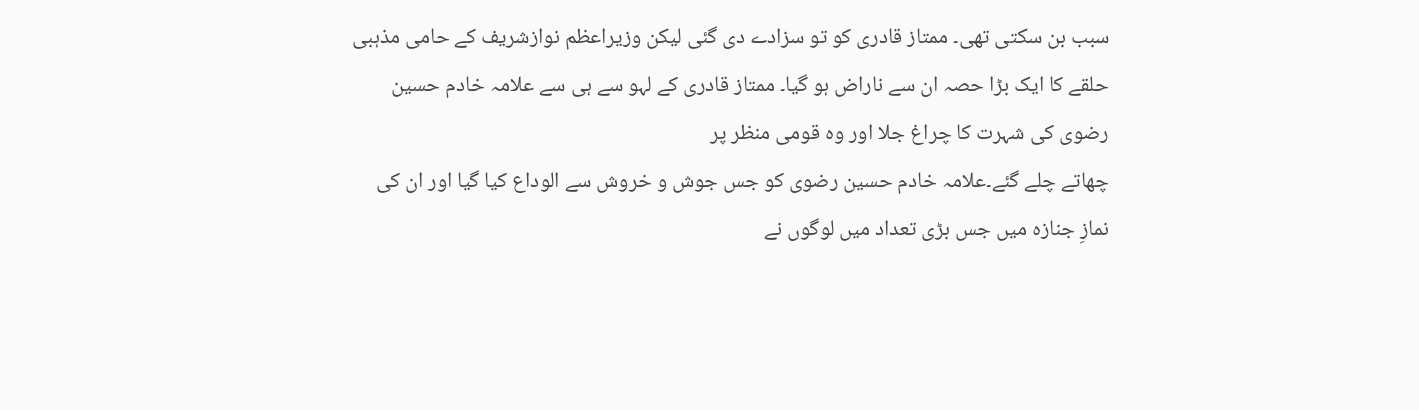سبب بن سکتی تھی۔ ممتاز قادری کو تو سزادے دی گئی لیکن وزیراعظم نوازشریف کے حامی مذہبی حلقے کا ایک بڑا حصہ ان سے ناراض ہو گیا۔ ممتاز قادری کے لہو سے ہی سے علامہ خادم حسین رضوی کی شہرت کا چراغ جلا اور وہ قومی منظر پر
چھاتے چلے گئے۔علامہ خادم حسین رضوی کو جس جوش و خروش سے الوداع کیا گیا اور ان کی نمازِ جنازہ میں جس بڑی تعداد میں لوگوں نے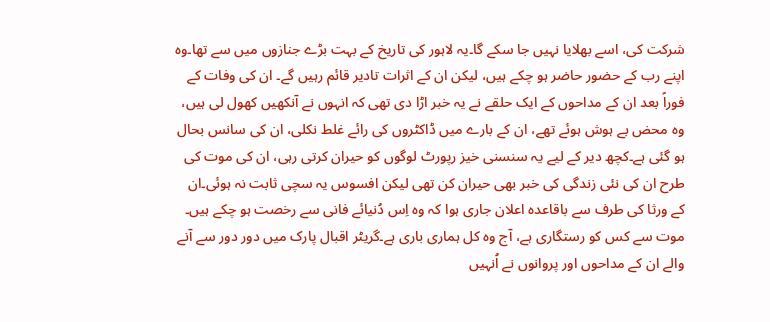شرکت کی، اسے بھلایا نہیں جا سکے گا۔یہ لاہور کی تاریخ کے بہت بڑے جنازوں میں سے تھا۔وہ اپنے رب کے حضور حاضر ہو چکے ہیں، لیکن ان کے اثرات تادیر قائم رہیں گے۔ ان کی وفات کے فوراً بعد ان کے مداحوں کے ایک حلقے نے یہ خبر اڑا دی تھی کہ انہوں نے آنکھیں کھول لی ہیں، وہ محض بے ہوش ہوئے تھے، ان کے بارے میں ڈاکٹروں کی رائے غلط نکلی، ان کی سانس بحال ہو گئی ہے۔کچھ دیر کے لیے یہ سنسنی خیز رپورٹ لوگوں کو حیران کرتی رہی، ان کی موت کی طرح ان کی نئی زندگی کی خبر بھی حیران کن تھی لیکن افسوس یہ سچی ثابت نہ ہوئی۔ان کے ورثا کی طرف سے باقاعدہ اعلان جاری ہوا کہ وہ اِس دُنیائے فانی سے رخصت ہو چکے ہیں۔ موت سے کس کو رستگاری ہے، آج وہ کل ہماری باری ہے۔گریٹر اقبال پارک میں دور دور سے آنے والے ان کے مداحوں اور پروانوں نے اُنہیں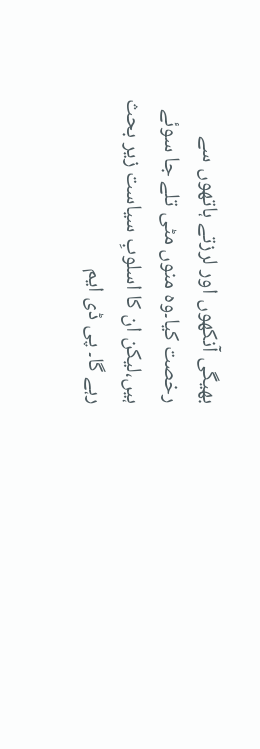بھیگی آنکھوں اور لرزتے ہاتھوں سے رخصت کیا۔وہ منوں مٹی تلے جا سوئے ہیں،لیکن ان کا اسلوبِ سیاست زیر بحث رہے گا۔ پی ڈی ایم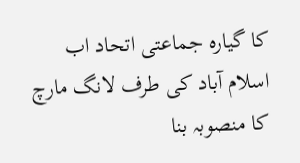کا گیارہ جماعتی اتحاد اب اسلام آباد کی طرف لانگ مارچ کا منصوبہ بنا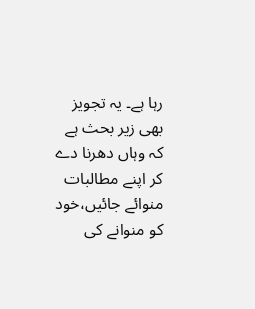رہا ہے۔ یہ تجویز بھی زیر بحث ہے کہ وہاں دھرنا دے کر اپنے مطالبات منوائے جائیں،خود کو منوانے کی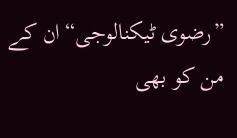”رضوی ٹیکنالوجی“ان کے من کو بھی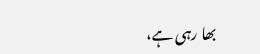بھا رہی ہے،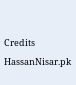Credits HassanNisar.pk